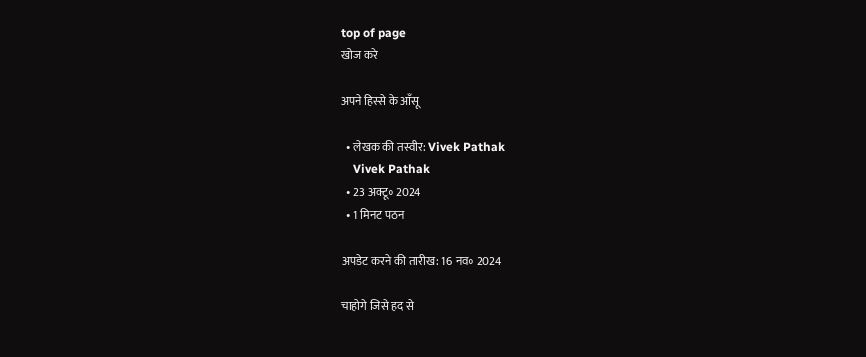top of page
खोज करे

अपने हिस्से के आँसू

  • लेखक की तस्वीर: Vivek Pathak
    Vivek Pathak
  • 23 अक्टू॰ 2024
  • 1 मिनट पठन

अपडेट करने की तारीख: 16 नव॰ 2024

चाहोगे जिसे हद से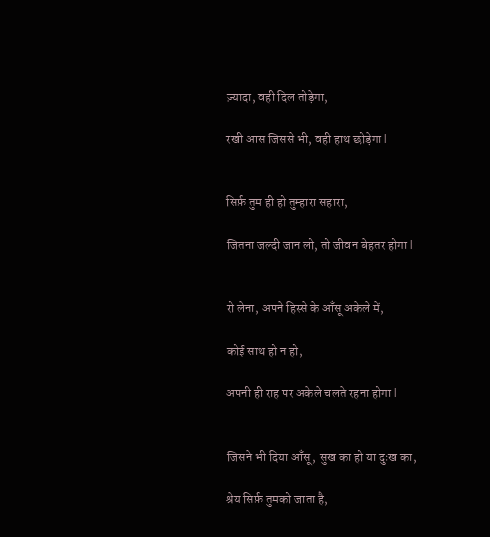ज़्यादा, वही दिल तोड़ेगा,

रखी आस जिससे भी, वही हाथ छोड़ेगा l


सिर्फ़ तुम ही हो तुम्हारा सहारा,

जितना जल्दी जान लो, तो जीवन बेहतर होगा l


रो लेना, अपने हिस्से के आँसू अकेले में,

कोई साथ हो न हो,

अपनी ही राह पर अकेले चलते रहना होगा l


जिसने भी दिया आँसू, सुख का हो या दुःख का,

श्रेय सिर्फ़ तुमको जाता है,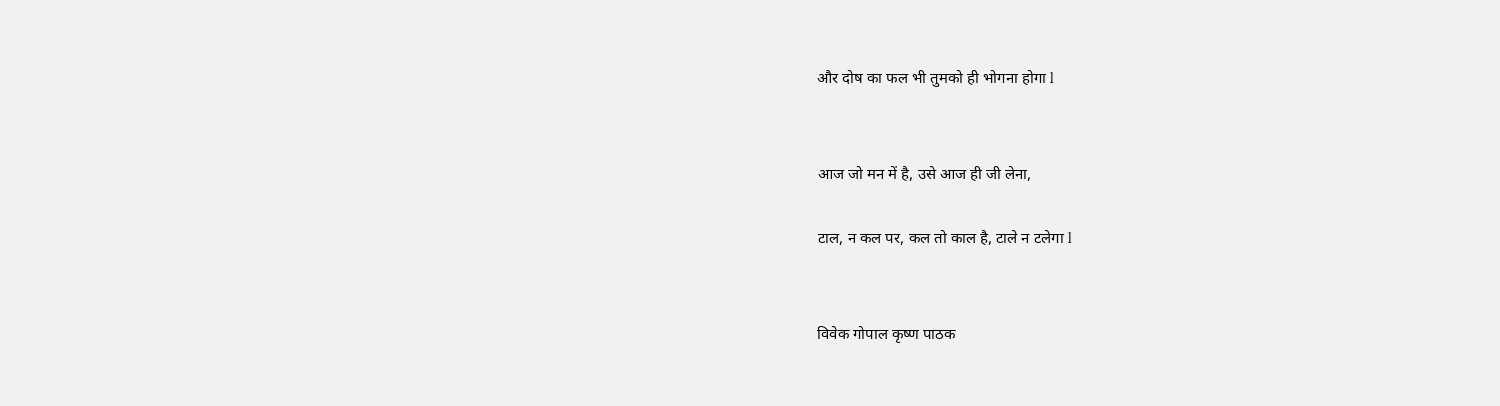और दोष का फल भी तुमको ही भोगना होगा l


आज जो मन में है, उसे आज ही जी लेना,

टाल, न कल पर, कल तो काल है, टाले न टलेगा l


विवेक गोपाल कृष्ण पाठक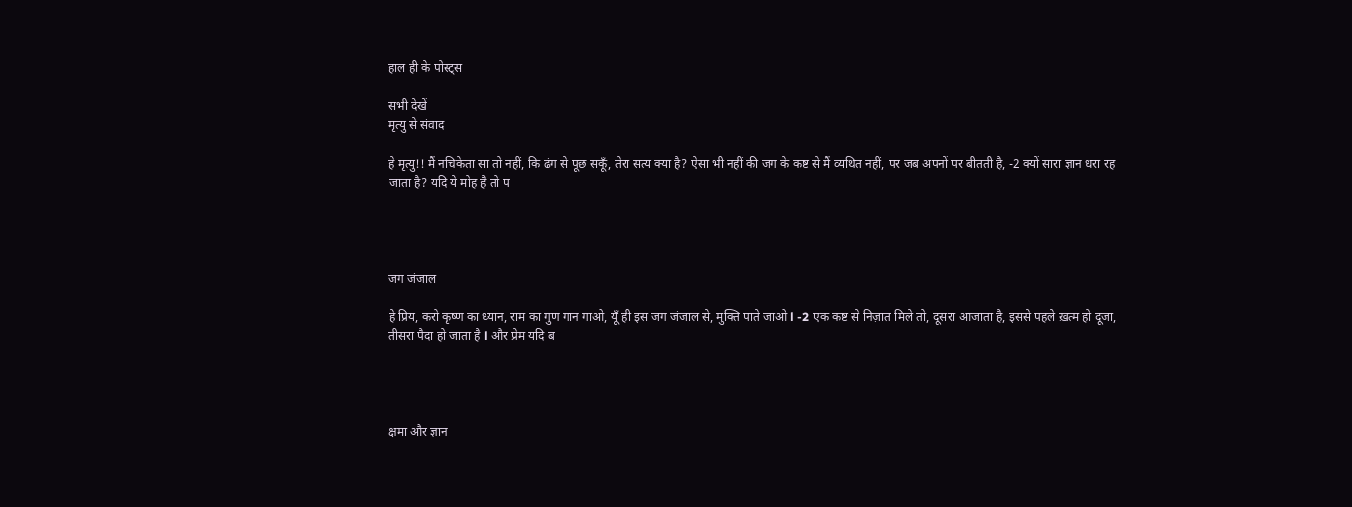हाल ही के पोस्ट्स

सभी देखें
मृत्यु से संवाद

हे मृत्यु!! मैं नचिकेता सा तो नहीं, कि ढंग से पूछ सकूँ, तेरा सत्य क्या है? ऐसा भी नहीं की जग के कष्ट से मैं व्यथित नहीं, पर जब अपनों पर बीतती है, -2 क्यों सारा ज्ञान धरा रह जाता है? यदि ये मोह है तो प




जग जंजाल

हे प्रिय, करो कृष्ण का ध्यान, राम का गुण गान गाओ, यूँ ही इस जग जंजाल से, मुक्ति पाते जाओ l -2 एक कष्ट से निज़ात मिले तो, दूसरा आजाता है, इससे पहले ख़त्म हो दूजा, तीसरा पैदा हो जाता है l और प्रेम यदि ब




क्षमा और ज्ञान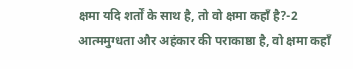क्षमा यदि शर्तों के साथ है, तो वो क्षमा कहाँ है?-2 आत्ममुग्धता और अहंकार की पराकाष्ठा है, वो क्षमा कहाँ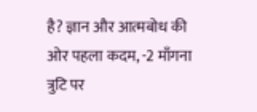है? ज्ञान और आत्मबोध की ओर पहला कदम, -2 माँगना त्रुटि पर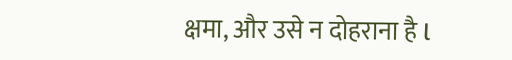क्षमा, और उसे न दोहराना है l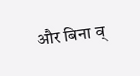और बिना व्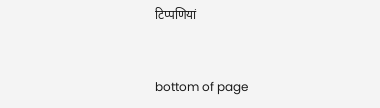टिप्पणियां


bottom of page